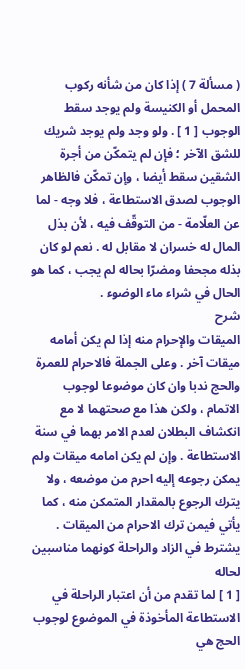( مسألة 7 ) إذا كان من شأنه ركوب المحمل أو الكنيسة ولم يوجد سقط الوجوب [ 1 ] . ولو وجد ولم يوجد شريك للشق الآخر ؛ فإن لم يتمكّن من أجرة الشقين سقط أيضا ، وإن تمكّن فالظاهر الوجوب لصدق الاستطاعة ، فلا وجه - لما عن العلّامة - من التوقّف فيه ، لأن بذل المال له خسران لا مقابل له . نعم لو كان بذله مجحفا ومضرّا بحاله لم يجب ، كما هو الحال في شراء ماء الوضوء .
شرح
الميقات والإحرام منه إذا لم يكن أمامه ميقات آخر . وعلى الجملة فالاحرام للعمرة والحج ندبا وان كان موضوعا لوجوب الاتمام ، ولكن هذا مع صحتهما لا مع انكشاف البطلان لعدم الامر بهما في سنة الاستطاعة . وإن لم يكن امامه ميقات ولم يمكن رجوعه إليه احرم من موضعه ، ولا يترك الرجوع بالمقدار المتمكن منه ، كما يأتي فيمن ترك الاحرام من الميقات .
يشترط في الزاد والراحلة كونهما مناسبين لحاله
[ 1 ] لما تقدم من أن اعتبار الراحلة في الاستطاعة المأخوذة في الموضوع لوجوب الحج هي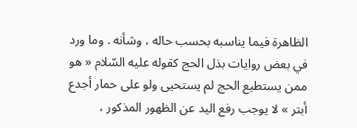الظاهرة فيما يناسبه بحسب حاله ، وشأنه . وما ورد في بعض روايات بذل الحج كقوله عليه السّلام « هو ممن يستطيع الحج لم يستحيى ولو على حمار أجدع أبتر » لا يوجب رفع اليد عن الظهور المذكور ،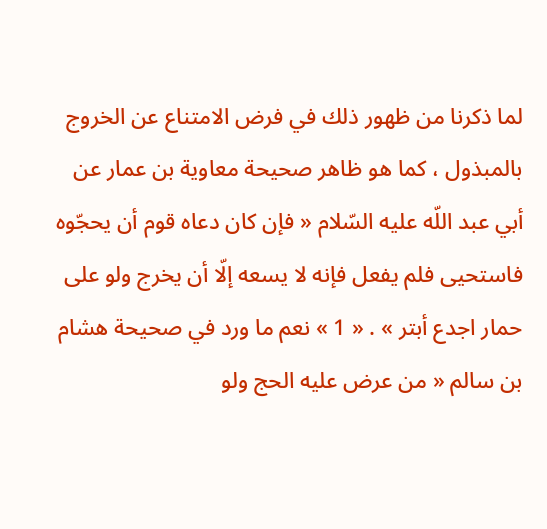لما ذكرنا من ظهور ذلك في فرض الامتناع عن الخروج بالمبذول ، كما هو ظاهر صحيحة معاوية بن عمار عن أبي عبد اللّه عليه السّلام « فإن كان دعاه قوم أن يحجّوه فاستحيى فلم يفعل فإنه لا يسعه إلّا أن يخرج ولو على حمار اجدع أبتر » . « 1 » نعم ما ورد في صحيحة هشام بن سالم « من عرض عليه الحج ولو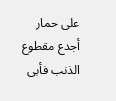على حمار أجدع مقطوع الذنب فأبى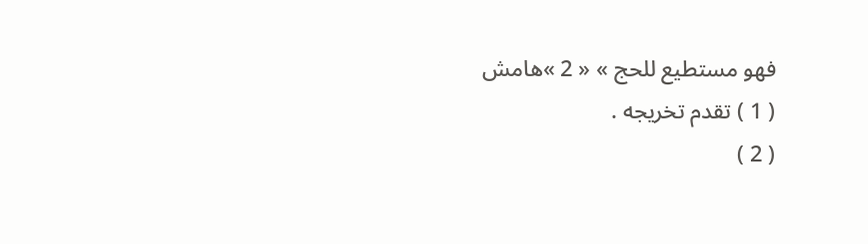فهو مستطيع للحج » « 2 »هامش
( 1 ) تقدم تخريجه .
( 2 )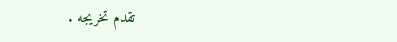تقدم تخريجه .